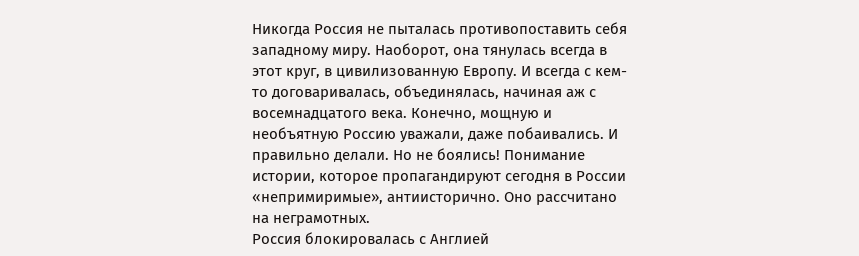Никогда Россия не пыталась противопоставить себя западному миру. Наоборот, она тянулась всегда в этот круг, в цивилизованную Европу. И всегда с кем-то договаривалась, объединялась, начиная аж с восемнадцатого века. Конечно, мощную и необъятную Россию уважали, даже побаивались. И правильно делали. Но не боялись! Понимание истории, которое пропагандируют сегодня в России «непримиримые», антиисторично. Оно рассчитано на неграмотных.
Россия блокировалась с Англией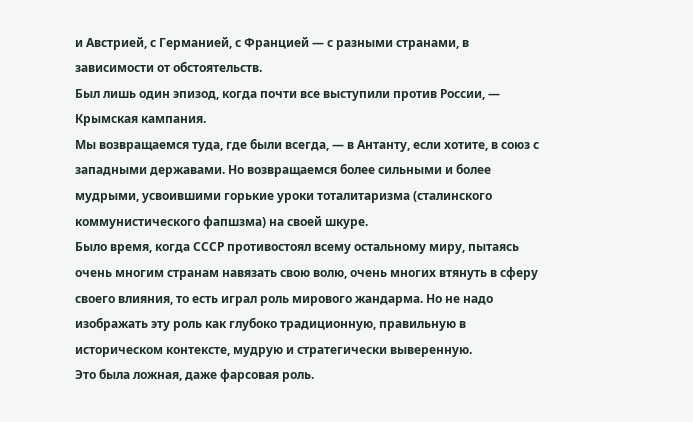и Австрией, с Германией, с Францией — с разными странами, в зависимости от обстоятельств.
Был лишь один эпизод, когда почти все выступили против России, — Крымская кампания.
Мы возвращаемся туда, где были всегда, — в Антанту, если хотите, в союз с западными державами. Но возвращаемся более сильными и более мудрыми, усвоившими горькие уроки тоталитаризма (сталинского коммунистического фапшзма) на своей шкуре.
Было время, когда СССР противостоял всему остальному миру, пытаясь очень многим странам навязать свою волю, очень многих втянуть в сферу своего влияния, то есть играл роль мирового жандарма. Но не надо изображать эту роль как глубоко традиционную, правильную в историческом контексте, мудрую и стратегически выверенную.
Это была ложная, даже фарсовая роль.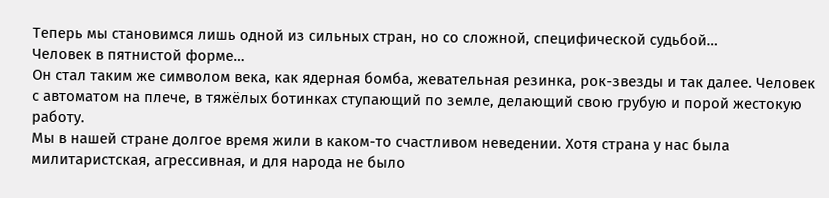Теперь мы становимся лишь одной из сильных стран, но со сложной, специфической судьбой…
Человек в пятнистой форме…
Он стал таким же символом века, как ядерная бомба, жевательная резинка, рок-звезды и так далее. Человек с автоматом на плече, в тяжёлых ботинках ступающий по земле, делающий свою грубую и порой жестокую работу.
Мы в нашей стране долгое время жили в каком-то счастливом неведении. Хотя страна у нас была милитаристская, агрессивная, и для народа не было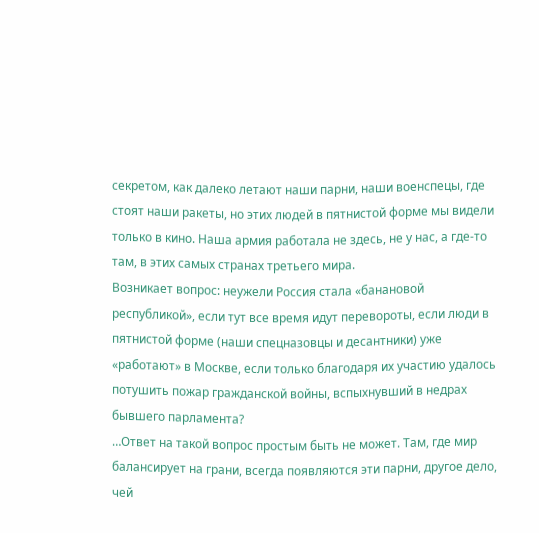секретом, как далеко летают наши парни, наши военспецы, где стоят наши ракеты, но этих людей в пятнистой форме мы видели только в кино. Наша армия работала не здесь, не у нас, а где-то там, в этих самых странах третьего мира.
Возникает вопрос: неужели Россия стала «банановой республикой», если тут все время идут перевороты, если люди в пятнистой форме (наши спецназовцы и десантники) уже «работают» в Москве, если только благодаря их участию удалось потушить пожар гражданской войны, вспыхнувший в недрах бывшего парламента?
…Ответ на такой вопрос простым быть не может. Там, где мир балансирует на грани, всегда появляются эти парни, другое дело, чей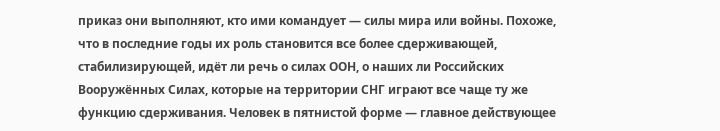приказ они выполняют, кто ими командует — силы мира или войны. Похоже, что в последние годы их роль становится все более сдерживающей, стабилизирующей, идёт ли речь о силах ООН, о наших ли Российских Вооружённых Силах, которые на территории СНГ играют все чаще ту же функцию сдерживания. Человек в пятнистой форме — главное действующее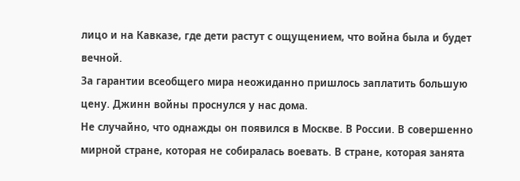лицо и на Кавказе, где дети растут с ощущением, что война была и будет вечной.
За гарантии всеобщего мира неожиданно пришлось заплатить большую цену. Джинн войны проснулся у нас дома.
Не случайно, что однажды он появился в Москве. В России. В совершенно мирной стране, которая не собиралась воевать. В стране, которая занята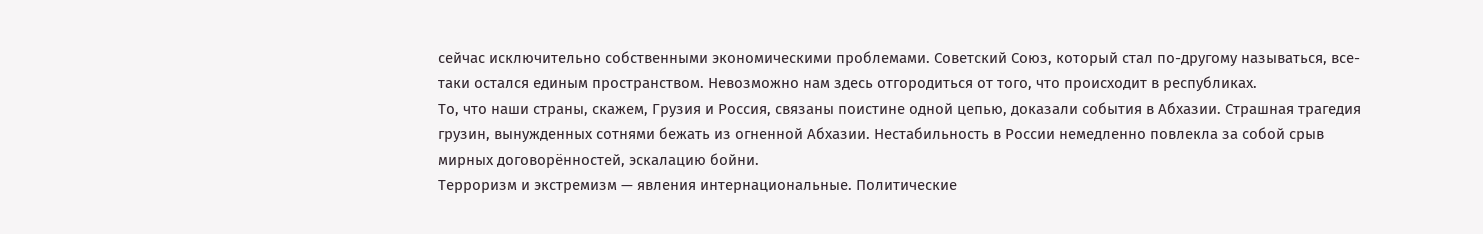сейчас исключительно собственными экономическими проблемами. Советский Союз, который стал по-другому называться, все-таки остался единым пространством. Невозможно нам здесь отгородиться от того, что происходит в республиках.
То, что наши страны, скажем, Грузия и Россия, связаны поистине одной цепью, доказали события в Абхазии. Страшная трагедия грузин, вынужденных сотнями бежать из огненной Абхазии. Нестабильность в России немедленно повлекла за собой срыв мирных договорённостей, эскалацию бойни.
Терроризм и экстремизм — явления интернациональные. Политические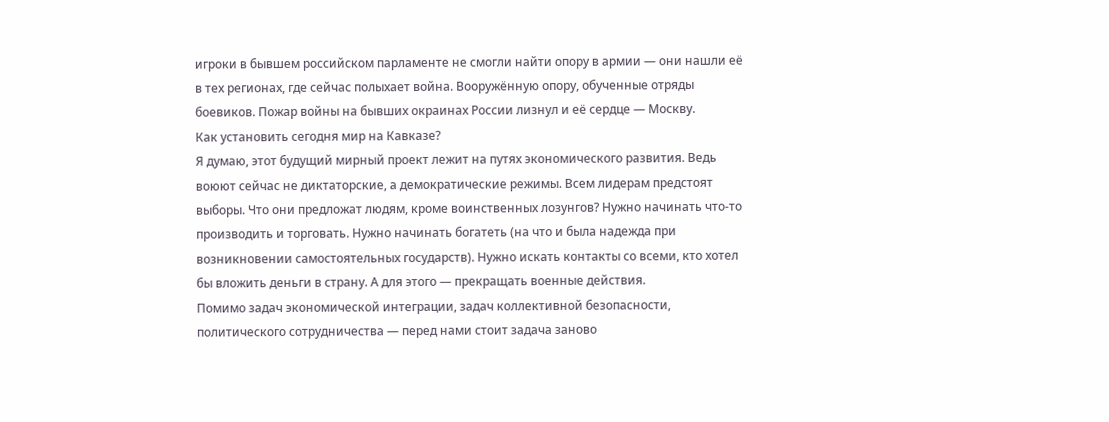игроки в бывшем российском парламенте не смогли найти опору в армии — они нашли её в тех регионах, где сейчас полыхает война. Вооружённую опору, обученные отряды боевиков. Пожар войны на бывших окраинах России лизнул и её сердце — Москву.
Как установить сегодня мир на Кавказе?
Я думаю, этот будущий мирный проект лежит на путях экономического развития. Ведь воюют сейчас не диктаторские, а демократические режимы. Всем лидерам предстоят выборы. Что они предложат людям, кроме воинственных лозунгов? Нужно начинать что-то производить и торговать. Нужно начинать богатеть (на что и была надежда при возникновении самостоятельных государств). Нужно искать контакты со всеми, кто хотел бы вложить деньги в страну. А для этого — прекращать военные действия.
Помимо задач экономической интеграции, задач коллективной безопасности, политического сотрудничества — перед нами стоит задача заново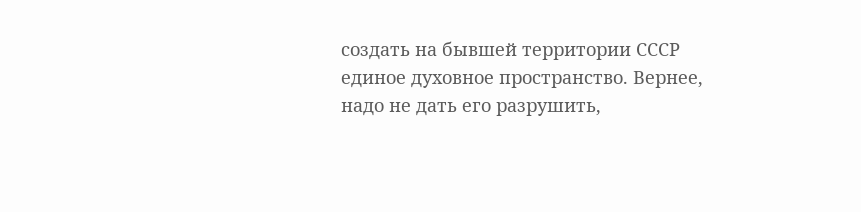создать на бывшей территории СССР единое духовное пространство. Вернее, надо не дать его разрушить,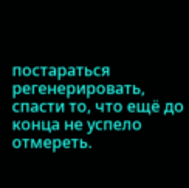постараться регенерировать, спасти то, что ещё до конца не успело отмереть.